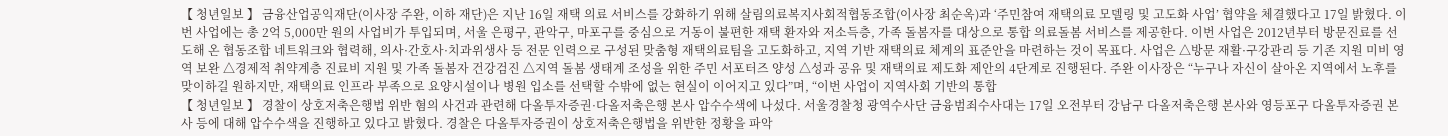【 청년일보 】 금융산업공익재단(이사장 주완, 이하 재단)은 지난 16일 재택 의료 서비스를 강화하기 위해 살림의료복지사회적협동조합(이사장 최순옥)과 ‘주민참여 재택의료 모델링 및 고도화 사업’ 협약을 체결했다고 17일 밝혔다. 이번 사업에는 총 2억 5,000만 원의 사업비가 투입되며, 서울 은평구, 관악구, 마포구를 중심으로 거동이 불편한 재택 환자와 저소득층, 가족 돌봄자를 대상으로 통합 의료돌봄 서비스를 제공한다. 이번 사업은 2012년부터 방문진료를 선도해 온 협동조합 네트워크와 협력해, 의사·간호사·치과위생사 등 전문 인력으로 구성된 맞춤형 재택의료팀을 고도화하고, 지역 기반 재택의료 체계의 표준안을 마련하는 것이 목표다. 사업은 △방문 재활·구강관리 등 기존 지원 미비 영역 보완 △경제적 취약계층 진료비 지원 및 가족 돌봄자 건강검진 △지역 돌봄 생태계 조성을 위한 주민 서포터즈 양성 △성과 공유 및 재택의료 제도화 제안의 4단계로 진행된다. 주완 이사장은 “누구나 자신이 살아온 지역에서 노후를 맞이하길 원하지만, 재택의료 인프라 부족으로 요양시설이나 병원 입소를 선택할 수밖에 없는 현실이 이어지고 있다”며, “이번 사업이 지역사회 기반의 통합
【 청년일보 】 경찰이 상호저축은행법 위반 혐의 사건과 관련해 다올투자증권·다올저축은행 본사 압수수색에 나섰다. 서울경찰청 광역수사단 금융범죄수사대는 17일 오전부터 강남구 다올저축은행 본사와 영등포구 다올투자증권 본사 등에 대해 압수수색을 진행하고 있다고 밝혔다. 경찰은 다올투자증권이 상호저축은행법을 위반한 정황을 파악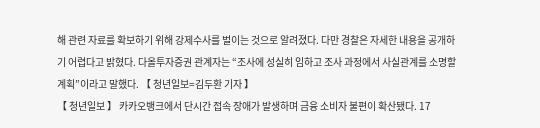해 관련 자료를 확보하기 위해 강제수사를 벌이는 것으로 알려졌다. 다만 경찰은 자세한 내용을 공개하기 어렵다고 밝혔다. 다올투자증권 관계자는 “조사에 성실히 임하고 조사 과정에서 사실관계를 소명할 계획”이라고 말했다. 【 청년일보=김두환 기자 】
【 청년일보 】 카카오뱅크에서 단시간 접속 장애가 발생하며 금융 소비자 불편이 확산됐다. 17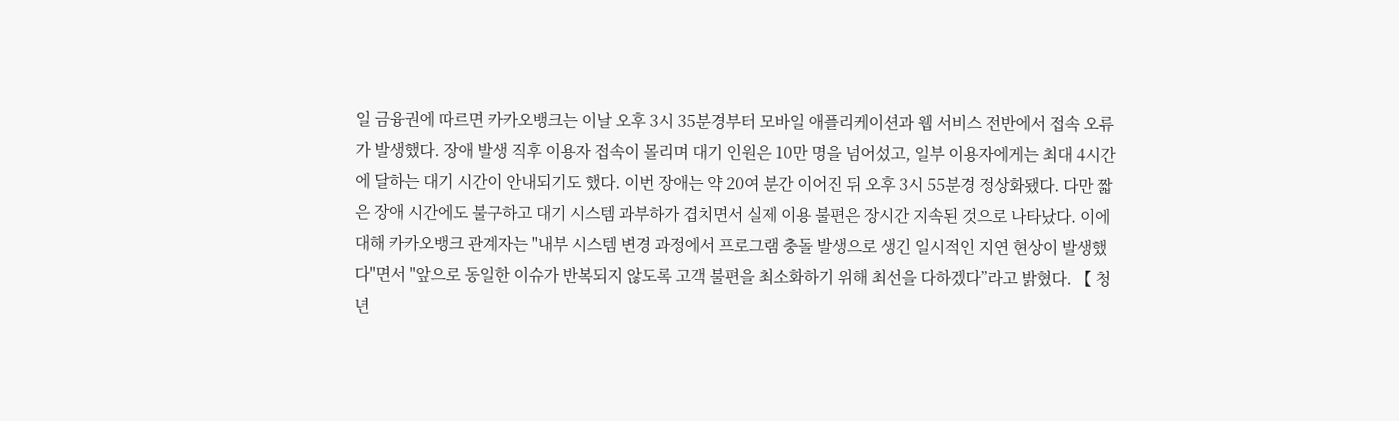일 금융권에 따르면 카카오뱅크는 이날 오후 3시 35분경부터 모바일 애플리케이션과 웹 서비스 전반에서 접속 오류가 발생했다. 장애 발생 직후 이용자 접속이 몰리며 대기 인원은 10만 명을 넘어섰고, 일부 이용자에게는 최대 4시간에 달하는 대기 시간이 안내되기도 했다. 이번 장애는 약 20여 분간 이어진 뒤 오후 3시 55분경 정상화됐다. 다만 짧은 장애 시간에도 불구하고 대기 시스템 과부하가 겹치면서 실제 이용 불편은 장시간 지속된 것으로 나타났다. 이에 대해 카카오뱅크 관계자는 "내부 시스템 변경 과정에서 프로그램 충돌 발생으로 생긴 일시적인 지연 현상이 발생했다"면서 "앞으로 동일한 이슈가 반복되지 않도록 고객 불편을 최소화하기 위해 최선을 다하겠다”라고 밝혔다. 【 청년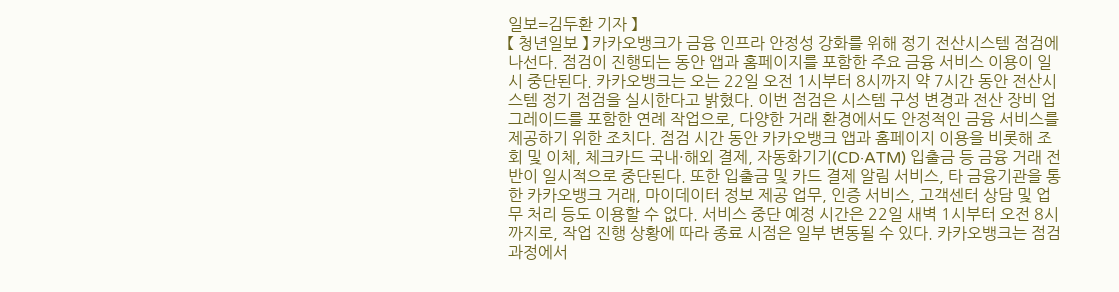일보=김두환 기자 】
【 청년일보 】 카카오뱅크가 금융 인프라 안정성 강화를 위해 정기 전산시스템 점검에 나선다. 점검이 진행되는 동안 앱과 홈페이지를 포함한 주요 금융 서비스 이용이 일시 중단된다. 카카오뱅크는 오는 22일 오전 1시부터 8시까지 약 7시간 동안 전산시스템 정기 점검을 실시한다고 밝혔다. 이번 점검은 시스템 구성 변경과 전산 장비 업그레이드를 포함한 연례 작업으로, 다양한 거래 환경에서도 안정적인 금융 서비스를 제공하기 위한 조치다. 점검 시간 동안 카카오뱅크 앱과 홈페이지 이용을 비롯해 조회 및 이체, 체크카드 국내·해외 결제, 자동화기기(CD·ATM) 입출금 등 금융 거래 전반이 일시적으로 중단된다. 또한 입출금 및 카드 결제 알림 서비스, 타 금융기관을 통한 카카오뱅크 거래, 마이데이터 정보 제공 업무, 인증 서비스, 고객센터 상담 및 업무 처리 등도 이용할 수 없다. 서비스 중단 예정 시간은 22일 새벽 1시부터 오전 8시까지로, 작업 진행 상황에 따라 종료 시점은 일부 변동될 수 있다. 카카오뱅크는 점검 과정에서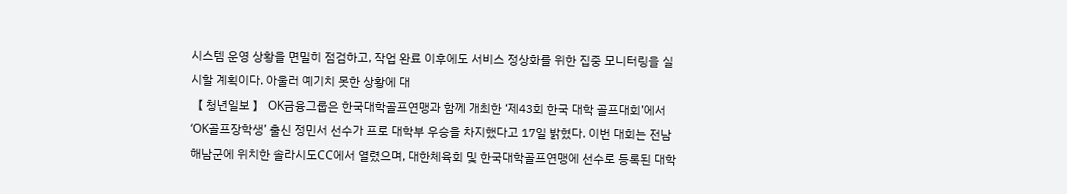시스템 운영 상황을 면밀히 점검하고, 작업 완료 이후에도 서비스 정상화를 위한 집중 모니터링을 실시할 계획이다. 아울러 예기치 못한 상황에 대
【 청년일보 】 OK금융그룹은 한국대학골프연맹과 함께 개최한 ‘제43회 한국 대학 골프대회’에서 ‘OK골프장학생’ 출신 정민서 선수가 프로 대학부 우승을 차지했다고 17일 밝혔다. 이번 대회는 전남 해남군에 위치한 솔라시도CC에서 열렸으며, 대한체육회 및 한국대학골프연맹에 선수로 등록된 대학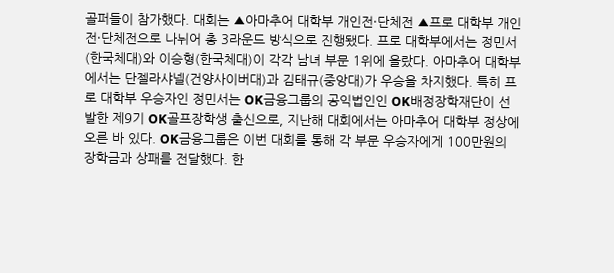골퍼들이 참가했다. 대회는 ▲아마추어 대학부 개인전·단체전 ▲프로 대학부 개인전·단체전으로 나뉘어 총 3라운드 방식으로 진행됐다. 프로 대학부에서는 정민서(한국체대)와 이승형(한국체대)이 각각 남녀 부문 1위에 올랐다. 아마추어 대학부에서는 단젤라샤넬(건양사이버대)과 김태규(중앙대)가 우승을 차지했다. 특히 프로 대학부 우승자인 정민서는 OK금융그룹의 공익법인인 OK배정장학재단이 선발한 제9기 OK골프장학생 출신으로, 지난해 대회에서는 아마추어 대학부 정상에 오른 바 있다. OK금융그룹은 이번 대회를 통해 각 부문 우승자에게 100만원의 장학금과 상패를 전달했다. 한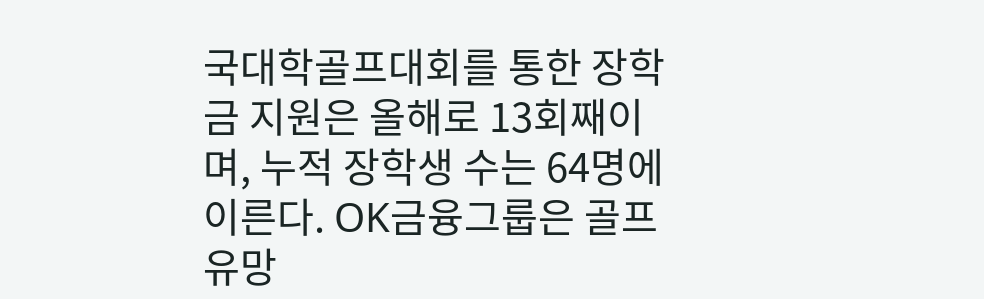국대학골프대회를 통한 장학금 지원은 올해로 13회째이며, 누적 장학생 수는 64명에 이른다. OK금융그룹은 골프 유망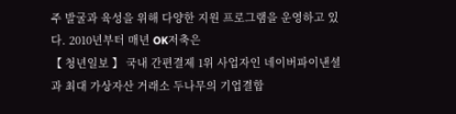주 발굴과 육성을 위해 다양한 지원 프로그램을 운영하고 있다. 2010년부터 매년 OK저축은
【 청년일보 】 국내 간편결제 1위 사업자인 네이버파이낸셜과 최대 가상자산 거래소 두나무의 기업결합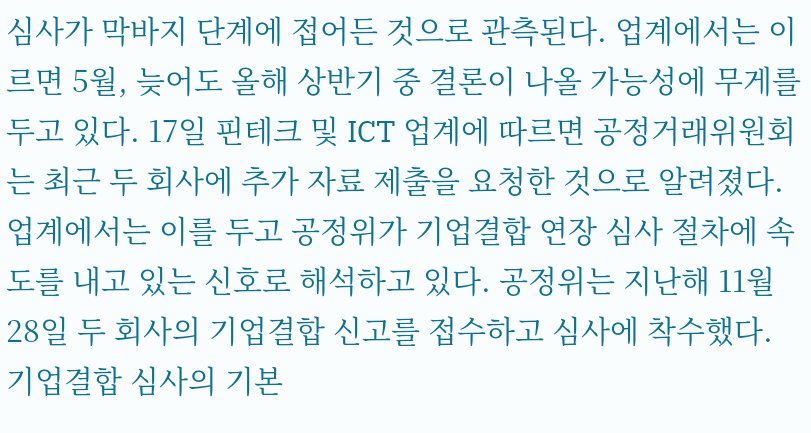심사가 막바지 단계에 접어든 것으로 관측된다. 업계에서는 이르면 5월, 늦어도 올해 상반기 중 결론이 나올 가능성에 무게를 두고 있다. 17일 핀테크 및 ICT 업계에 따르면 공정거래위원회는 최근 두 회사에 추가 자료 제출을 요청한 것으로 알려졌다. 업계에서는 이를 두고 공정위가 기업결합 연장 심사 절차에 속도를 내고 있는 신호로 해석하고 있다. 공정위는 지난해 11월 28일 두 회사의 기업결합 신고를 접수하고 심사에 착수했다. 기업결합 심사의 기본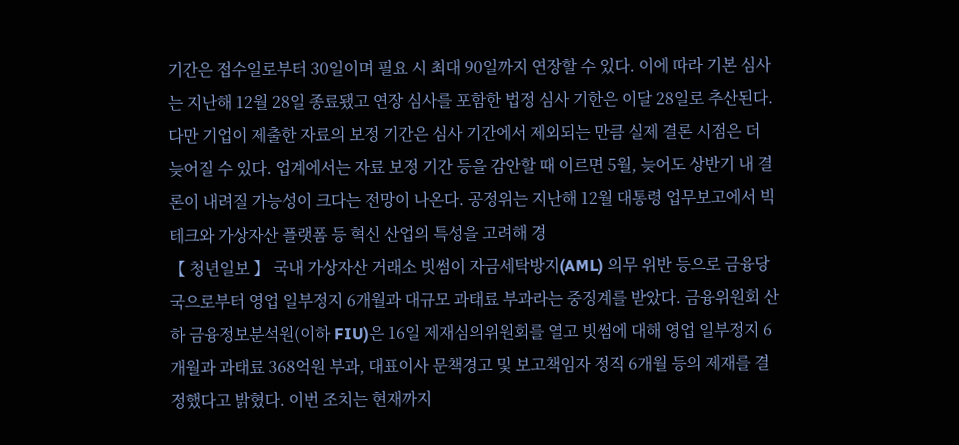기간은 접수일로부터 30일이며 필요 시 최대 90일까지 연장할 수 있다. 이에 따라 기본 심사는 지난해 12월 28일 종료됐고 연장 심사를 포함한 법정 심사 기한은 이달 28일로 추산된다. 다만 기업이 제출한 자료의 보정 기간은 심사 기간에서 제외되는 만큼 실제 결론 시점은 더 늦어질 수 있다. 업계에서는 자료 보정 기간 등을 감안할 때 이르면 5월, 늦어도 상반기 내 결론이 내려질 가능성이 크다는 전망이 나온다. 공정위는 지난해 12월 대통령 업무보고에서 빅테크와 가상자산 플랫폼 등 혁신 산업의 특성을 고려해 경
【 청년일보 】 국내 가상자산 거래소 빗썸이 자금세탁방지(AML) 의무 위반 등으로 금융당국으로부터 영업 일부정지 6개월과 대규모 과태료 부과라는 중징계를 받았다. 금융위원회 산하 금융정보분석원(이하 FIU)은 16일 제재심의위원회를 열고 빗썸에 대해 영업 일부정지 6개월과 과태료 368억원 부과, 대표이사 문책경고 및 보고책임자 정직 6개월 등의 제재를 결정했다고 밝혔다. 이번 조치는 현재까지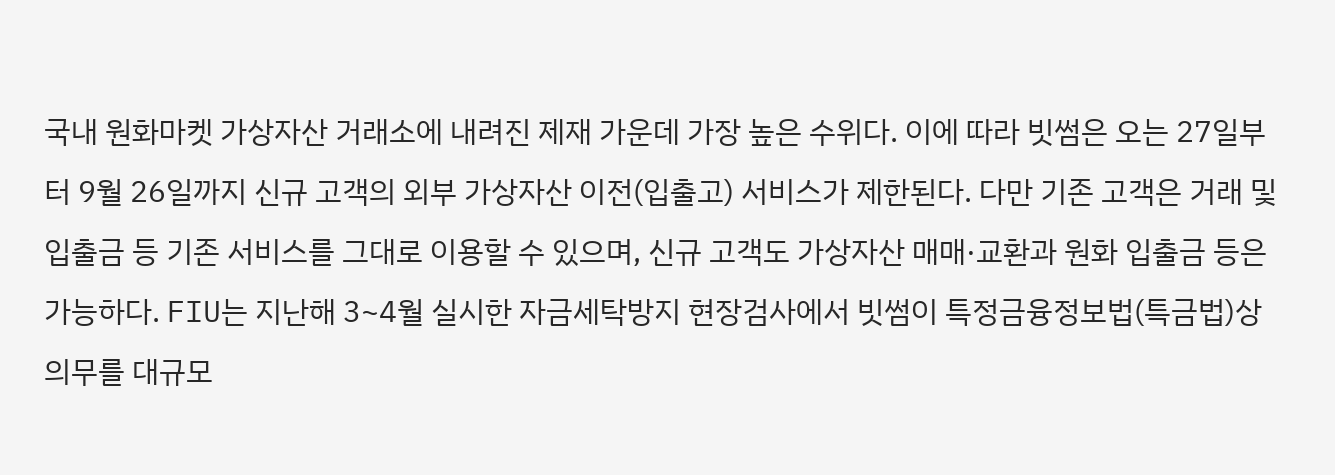국내 원화마켓 가상자산 거래소에 내려진 제재 가운데 가장 높은 수위다. 이에 따라 빗썸은 오는 27일부터 9월 26일까지 신규 고객의 외부 가상자산 이전(입출고) 서비스가 제한된다. 다만 기존 고객은 거래 및 입출금 등 기존 서비스를 그대로 이용할 수 있으며, 신규 고객도 가상자산 매매·교환과 원화 입출금 등은 가능하다. FIU는 지난해 3~4월 실시한 자금세탁방지 현장검사에서 빗썸이 특정금융정보법(특금법)상 의무를 대규모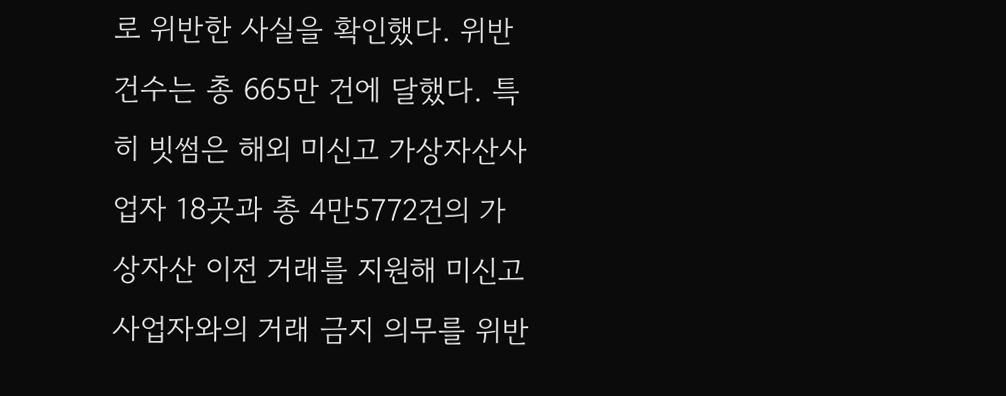로 위반한 사실을 확인했다. 위반 건수는 총 665만 건에 달했다. 특히 빗썸은 해외 미신고 가상자산사업자 18곳과 총 4만5772건의 가상자산 이전 거래를 지원해 미신고 사업자와의 거래 금지 의무를 위반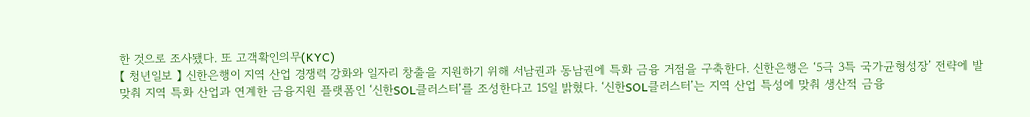한 것으로 조사됐다. 또 고객확인의무(KYC)
【 청년일보 】 신한은행이 지역 산업 경쟁력 강화와 일자리 창출을 지원하기 위해 서남권과 동남권에 특화 금융 거점을 구축한다. 신한은행은 ‘5극 3특 국가균형성장’ 전략에 발맞춰 지역 특화 산업과 연계한 금융지원 플랫폼인 ‘신한SOL클러스터’를 조성한다고 15일 밝혔다. ‘신한SOL클러스터’는 지역 산업 특성에 맞춰 생산적 금융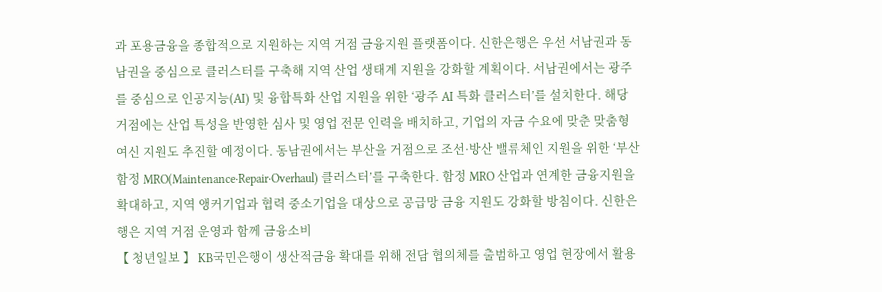과 포용금융을 종합적으로 지원하는 지역 거점 금융지원 플랫폼이다. 신한은행은 우선 서남권과 동남권을 중심으로 클러스터를 구축해 지역 산업 생태계 지원을 강화할 계획이다. 서남권에서는 광주를 중심으로 인공지능(AI) 및 융합특화 산업 지원을 위한 ‘광주 AI 특화 클러스터’를 설치한다. 해당 거점에는 산업 특성을 반영한 심사 및 영업 전문 인력을 배치하고, 기업의 자금 수요에 맞춘 맞춤형 여신 지원도 추진할 예정이다. 동남권에서는 부산을 거점으로 조선·방산 밸류체인 지원을 위한 ‘부산 함정 MRO(Maintenance·Repair·Overhaul) 클러스터’를 구축한다. 함정 MRO 산업과 연계한 금융지원을 확대하고, 지역 앵커기업과 협력 중소기업을 대상으로 공급망 금융 지원도 강화할 방침이다. 신한은행은 지역 거점 운영과 함께 금융소비
【 청년일보 】 KB국민은행이 생산적금융 확대를 위해 전담 협의체를 출범하고 영업 현장에서 활용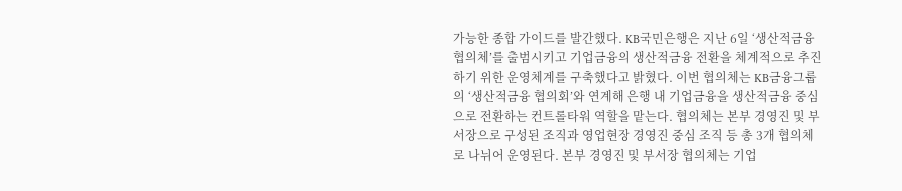가능한 종합 가이드를 발간했다. KB국민은행은 지난 6일 ‘생산적금융 협의체’를 출범시키고 기업금융의 생산적금융 전환을 체계적으로 추진하기 위한 운영체계를 구축했다고 밝혔다. 이번 협의체는 KB금융그룹의 ‘생산적금융 협의회’와 연계해 은행 내 기업금융을 생산적금융 중심으로 전환하는 컨트롤타워 역할을 맡는다. 협의체는 본부 경영진 및 부서장으로 구성된 조직과 영업현장 경영진 중심 조직 등 총 3개 협의체로 나뉘어 운영된다. 본부 경영진 및 부서장 협의체는 기업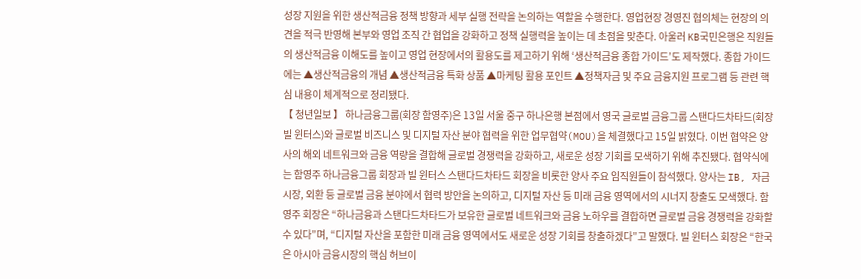성장 지원을 위한 생산적금융 정책 방향과 세부 실행 전략을 논의하는 역할을 수행한다. 영업현장 경영진 협의체는 현장의 의견을 적극 반영해 본부와 영업 조직 간 협업을 강화하고 정책 실행력을 높이는 데 초점을 맞춘다. 아울러 KB국민은행은 직원들의 생산적금융 이해도를 높이고 영업 현장에서의 활용도를 제고하기 위해 ‘생산적금융 종합 가이드’도 제작했다. 종합 가이드에는 ▲생산적금융의 개념 ▲생산적금융 특화 상품 ▲마케팅 활용 포인트 ▲정책자금 및 주요 금융지원 프로그램 등 관련 핵심 내용이 체계적으로 정리됐다.
【 청년일보 】 하나금융그룹(회장 함영주)은 13일 서울 중구 하나은행 본점에서 영국 글로벌 금융그룹 스탠다드차타드(회장 빌 윈터스)와 글로벌 비즈니스 및 디지털 자산 분야 협력을 위한 업무협약(MOU)을 체결했다고 15일 밝혔다. 이번 협약은 양사의 해외 네트워크와 금융 역량을 결합해 글로벌 경쟁력을 강화하고, 새로운 성장 기회를 모색하기 위해 추진됐다. 협약식에는 함영주 하나금융그룹 회장과 빌 윈터스 스탠다드차타드 회장을 비롯한 양사 주요 임직원들이 참석했다. 양사는 IB, 자금시장, 외환 등 글로벌 금융 분야에서 협력 방안을 논의하고, 디지털 자산 등 미래 금융 영역에서의 시너지 창출도 모색했다. 함영주 회장은 “하나금융과 스탠다드차타드가 보유한 글로벌 네트워크와 금융 노하우를 결합하면 글로벌 금융 경쟁력을 강화할 수 있다”며, “디지털 자산을 포함한 미래 금융 영역에서도 새로운 성장 기회를 창출하겠다”고 말했다. 빌 윈터스 회장은 “한국은 아시아 금융시장의 핵심 허브이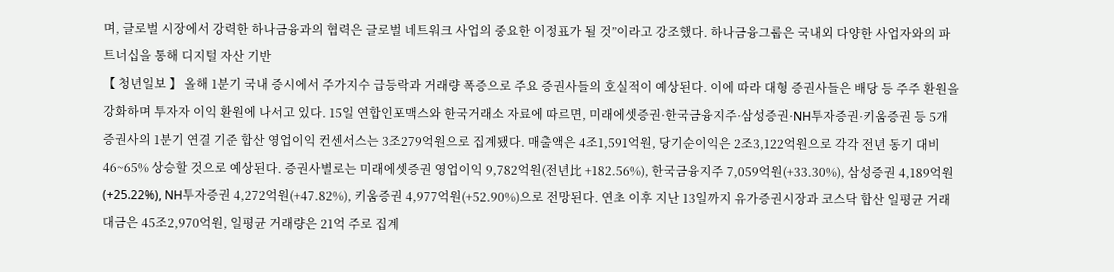며, 글로벌 시장에서 강력한 하나금융과의 협력은 글로벌 네트워크 사업의 중요한 이정표가 될 것”이라고 강조했다. 하나금융그룹은 국내외 다양한 사업자와의 파트너십을 통해 디지털 자산 기반
【 청년일보 】 올해 1분기 국내 증시에서 주가지수 급등락과 거래량 폭증으로 주요 증권사들의 호실적이 예상된다. 이에 따라 대형 증권사들은 배당 등 주주 환원을 강화하며 투자자 이익 환원에 나서고 있다. 15일 연합인포맥스와 한국거래소 자료에 따르면, 미래에셋증권·한국금융지주·삼성증권·NH투자증권·키움증권 등 5개 증권사의 1분기 연결 기준 합산 영업이익 컨센서스는 3조279억원으로 집계됐다. 매출액은 4조1,591억원, 당기순이익은 2조3,122억원으로 각각 전년 동기 대비 46~65% 상승할 것으로 예상된다. 증권사별로는 미래에셋증권 영업이익 9,782억원(전년比 +182.56%), 한국금융지주 7,059억원(+33.30%), 삼성증권 4,189억원(+25.22%), NH투자증권 4,272억원(+47.82%), 키움증권 4,977억원(+52.90%)으로 전망된다. 연초 이후 지난 13일까지 유가증권시장과 코스닥 합산 일평균 거래대금은 45조2,970억원, 일평균 거래량은 21억 주로 집계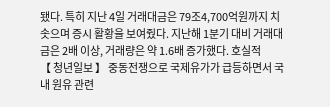됐다. 특히 지난 4일 거래대금은 79조4,700억원까지 치솟으며 증시 활황을 보여줬다. 지난해 1분기 대비 거래대금은 2배 이상, 거래량은 약 1.6배 증가했다. 호실적
【 청년일보 】 중동전쟁으로 국제유가가 급등하면서 국내 원유 관련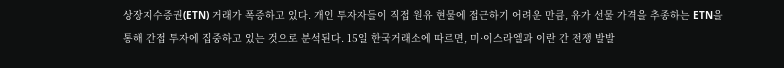상장지수증권(ETN) 거래가 폭증하고 있다. 개인 투자자들이 직접 원유 현물에 접근하기 어려운 만큼, 유가 선물 가격을 추종하는 ETN을 통해 간접 투자에 집중하고 있는 것으로 분석된다. 15일 한국거래소에 따르면, 미·이스라엘과 이란 간 전쟁 발발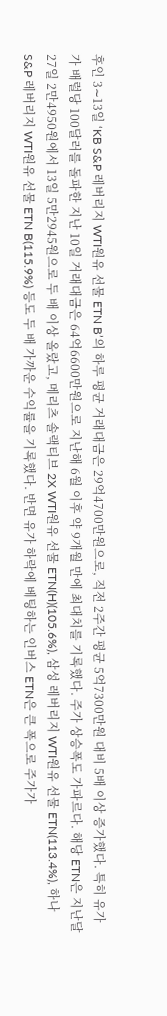후인 3∼13일 ‘KB S&P 레버리지 WTI원유 선물 ETN B’의 하루 평균 거래대금은 29억4700만원으로, 직전 2주간 평균 5억7300만원 대비 5배 이상 증가했다. 특히 유가가 배럴당 100달러를 돌파한 지난 10일 거래대금은 64억6600만원으로 지난해 6월 이후 약 9개월 만에 최대치를 기록했다. 주가 상승폭도 가파르다. 해당 ETN은 지난달 27일 2만4950원에서 13일 5만2945원으로 두 배 이상 올랐고, 메리츠 솔랙티브 2X WTI원유 선물 ETN(H)(105.6%), 삼성 레버리지 WTI원유 선물 ETN(113.4%), 하나 S&P 레버리지 WTI원유 선물 ETN B(115.9%) 등도 두 배 가까운 수익률을 기록했다. 반면 유가 하락에 베팅하는 인버스 ETN은 큰 폭으로 주가가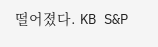떨어졌다. KB S&P